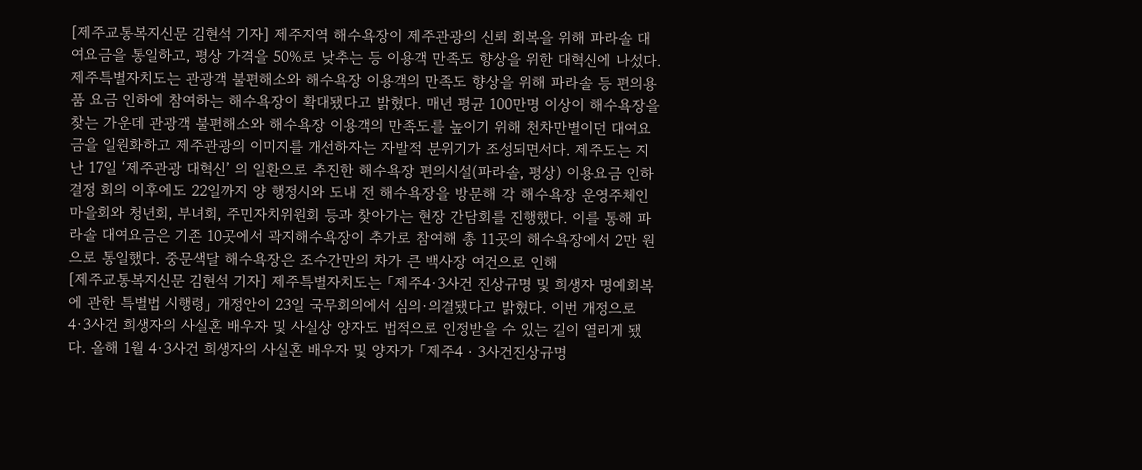[제주교통복지신문 김현석 기자] 제주지역 해수욕장이 제주관광의 신뢰 회복을 위해 파라솔 대여요금을 통일하고, 평상 가격을 50%로 낮추는 등 이용객 만족도 향상을 위한 대혁신에 나섰다. 제주특별자치도는 관광객 불편해소와 해수욕장 이용객의 만족도 향상을 위해 파라솔 등 편의용품 요금 인하에 참여하는 해수욕장이 확대됐다고 밝혔다. 매년 평균 100만명 이상이 해수욕장을 찾는 가운데 관광객 불편해소와 해수욕장 이용객의 만족도를 높이기 위해 천차만별이던 대여요금을 일원화하고 제주관광의 이미지를 개선하자는 자발적 분위기가 조성되면서다. 제주도는 지난 17일 ‘제주관광 대혁신’ 의 일환으로 추진한 해수욕장 편의시설(파라솔, 평상) 이용요금 인하 결정 회의 이후에도 22일까지 양 행정시와 도내 전 해수욕장을 방문해 각 해수욕장 운영주체인 마을회와 청년회, 부녀회, 주민자치위원회 등과 찾아가는 현장 간담회를 진행했다. 이를 통해 파라솔 대여요금은 기존 10곳에서 곽지해수욕장이 추가로 참여해 총 11곳의 해수욕장에서 2만 원으로 통일했다. 중문색달 해수욕장은 조수간만의 차가 큰 백사장 여건으로 인해
[제주교통복지신문 김현석 기자] 제주특별자치도는 「제주4·3사건 진상규명 및 희생자 명예회복에 관한 특별법 시행령」 개정안이 23일 국무회의에서 심의·의결됐다고 밝혔다. 이번 개정으로 4·3사건 희생자의 사실혼 배우자 및 사실상 양자도 법적으로 인정받을 수 있는 길이 열리게 됐다. 올해 1월 4·3사건 희생자의 사실혼 배우자 및 양자가 「제주4‧3사건진상규명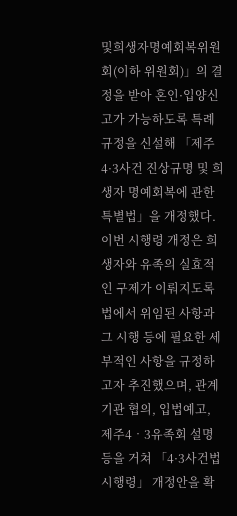및희생자명예회복위원회(이하 위원회)」의 결정을 받아 혼인·입양신고가 가능하도록 특례규정을 신설해 「제주4·3사건 진상규명 및 희생자 명예회복에 관한 특별법」을 개정했다. 이번 시행령 개정은 희생자와 유족의 실효적인 구제가 이뤄지도록 법에서 위임된 사항과 그 시행 등에 필요한 세부적인 사항을 규정하고자 추진했으며, 관계기관 협의, 입법예고, 제주4‧3유족회 설명 등을 거쳐 「4·3사건법 시행령」 개정안을 확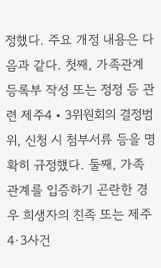정했다. 주요 개정 내용은 다음과 같다. 첫째, 가족관계등록부 작성 또는 정정 등 관련 제주4‧3위원회의 결정범위, 신청 시 첨부서류 등을 명확히 규정했다. 둘째, 가족관계를 입증하기 곤란한 경우 희생자의 친족 또는 제주4·3사건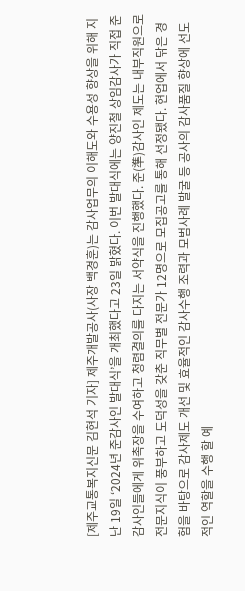[제주교통복지신문 김현석 기자] 제주개발공사(사장 백경훈)는 감사업무의 이해도와 수용성 향상을 위해 지난 19일 ‘2024년 준감사인 발대식’을 개최했다고 23일 밝혔다. 이번 발대식에는 양진철 상임감사가 직접 준감사인들에게 위촉장을 수여하고 청렴결의를 다지는 서약식을 진행했다. 준(準)감사인 제도는 내부직원으로 전문지식이 풍부하고 도덕성을 갖춘 직무별 전문가 12명으로 모집공고를 통해 선정됐다. 현업에서 닦은 경험을 바탕으로 감사제도 개선 및 효율적인 감사수행 조력과 모범사례 발굴 등 공사의 감사품질 향상에 선도적인 역할을 수행 할 예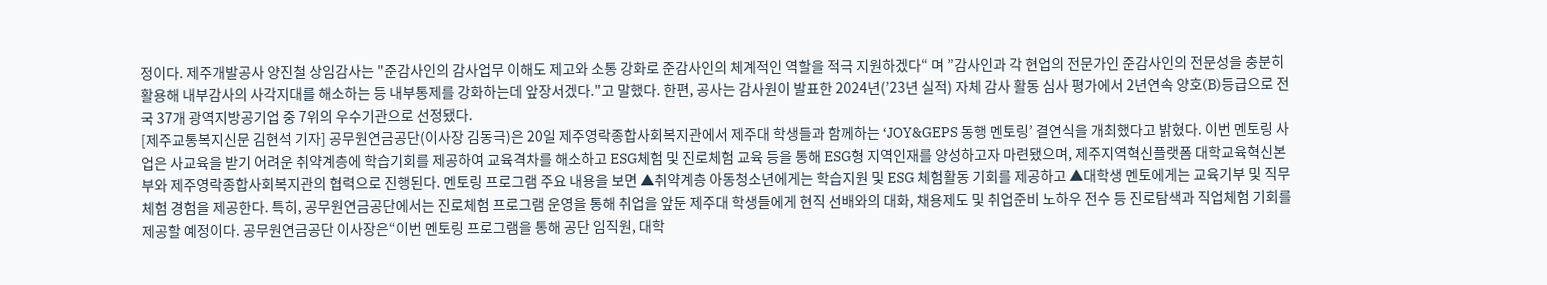정이다. 제주개발공사 양진철 상임감사는 "준감사인의 감사업무 이해도 제고와 소통 강화로 준감사인의 체계적인 역할을 적극 지원하겠다“ 며 ”감사인과 각 현업의 전문가인 준감사인의 전문성을 충분히 활용해 내부감사의 사각지대를 해소하는 등 내부통제를 강화하는데 앞장서겠다."고 말했다. 한편, 공사는 감사원이 발표한 2024년(’23년 실적) 자체 감사 활동 심사 평가에서 2년연속 양호(B)등급으로 전국 37개 광역지방공기업 중 7위의 우수기관으로 선정됐다.
[제주교통복지신문 김현석 기자] 공무원연금공단(이사장 김동극)은 20일 제주영락종합사회복지관에서 제주대 학생들과 함께하는 ‘JOY&GEPS 동행 멘토링’ 결연식을 개최했다고 밝혔다. 이번 멘토링 사업은 사교육을 받기 어려운 취약계층에 학습기회를 제공하여 교육격차를 해소하고 ESG체험 및 진로체험 교육 등을 통해 ESG형 지역인재를 양성하고자 마련됐으며, 제주지역혁신플랫폼 대학교육혁신본부와 제주영락종합사회복지관의 협력으로 진행된다. 멘토링 프로그램 주요 내용을 보면 ▲취약계층 아동청소년에게는 학습지원 및 ESG 체험활동 기회를 제공하고 ▲대학생 멘토에게는 교육기부 및 직무체험 경험을 제공한다. 특히, 공무원연금공단에서는 진로체험 프로그램 운영을 통해 취업을 앞둔 제주대 학생들에게 현직 선배와의 대화, 채용제도 및 취업준비 노하우 전수 등 진로탐색과 직업체험 기회를 제공할 예정이다. 공무원연금공단 이사장은“이번 멘토링 프로그램을 통해 공단 임직원, 대학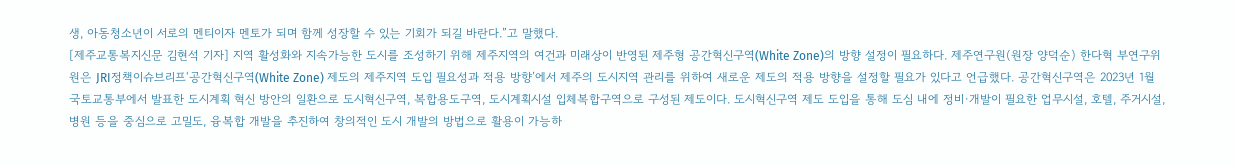생, 아동청소년이 서로의 멘티이자 멘토가 되며 함께 성장할 수 있는 기회가 되길 바란다.”고 말했다.
[제주교통복지신문 김현석 기자] 지역 활성화와 지속가능한 도시를 조성하기 위해 제주지역의 여건과 미래상이 반영된 제주형 공간혁신구역(White Zone)의 방향 설정이 필요하다. 제주연구원(원장 양덕순) 한다혁 부연구위원은 JRI정책이슈브리프‘공간혁신구역(White Zone) 제도의 제주지역 도입 필요성과 적용 방향’에서 제주의 도시지역 관리를 위하여 새로운 제도의 적용 방향을 설정할 필요가 있다고 언급했다. 공간혁신구역은 2023년 1월 국토교통부에서 발표한 도시계획 혁신 방안의 일환으로 도시혁신구역, 복합용도구역, 도시계획시설 입체복합구역으로 구성된 제도이다. 도시혁신구역 제도 도입을 통해 도심 내에 정비·개발이 필요한 업무시설, 호텔, 주거시설, 병원 등을 중심으로 고밀도, 융복합 개발을 추진하여 창의적인 도시 개발의 방법으로 활용이 가능하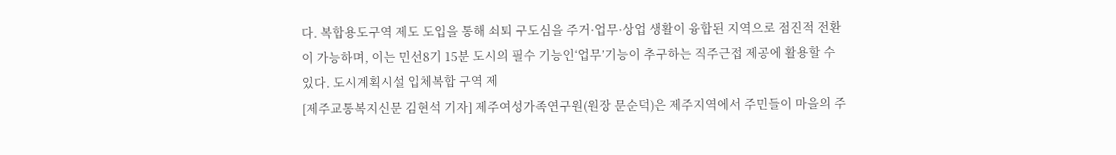다. 복합용도구역 제도 도입을 통해 쇠퇴 구도심을 주거·업무·상업 생활이 융합된 지역으로 점진적 전환이 가능하며, 이는 민선8기 15분 도시의 필수 기능인‘업무’기능이 추구하는 직주근접 제공에 활용할 수 있다. 도시계획시설 입체복합 구역 제
[제주교통복지신문 김현석 기자] 제주여성가족연구원(원장 문순덕)은 제주지역에서 주민들이 마을의 주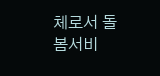체로서 돌봄서비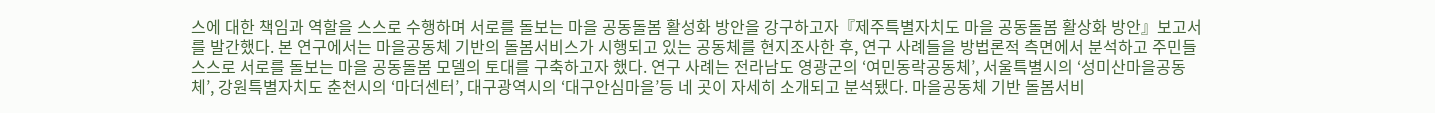스에 대한 책임과 역할을 스스로 수행하며 서로를 돌보는 마을 공동돌봄 활성화 방안을 강구하고자『제주특별자치도 마을 공동돌봄 활상화 방안』보고서를 발간했다. 본 연구에서는 마을공동체 기반의 돌봄서비스가 시행되고 있는 공동체를 현지조사한 후, 연구 사례들을 방법론적 측면에서 분석하고 주민들 스스로 서로를 돌보는 마을 공동돌봄 모델의 토대를 구축하고자 했다. 연구 사례는 전라남도 영광군의 ‘여민동락공동체’, 서울특별시의 ‘성미산마을공동체’, 강원특별자치도 춘천시의 ‘마더센터’, 대구광역시의 ‘대구안심마을’등 네 곳이 자세히 소개되고 분석됐다. 마을공동체 기반 돌봄서비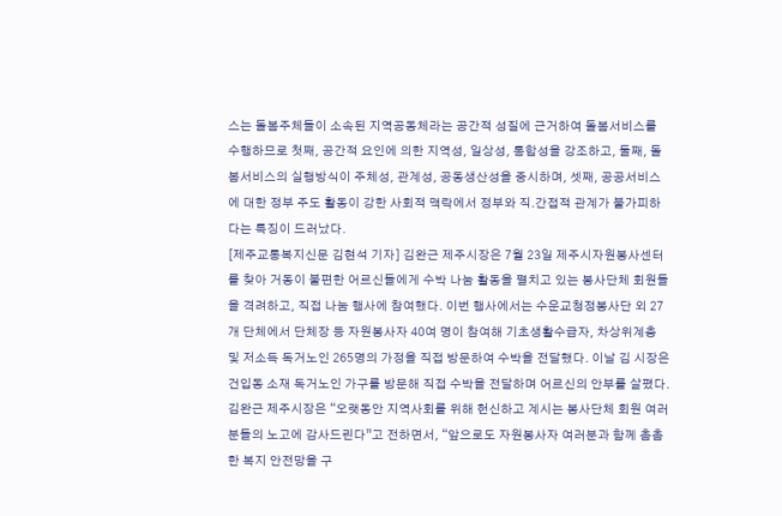스는 돌봄주체들이 소속된 지역공동체라는 공간적 성질에 근거하여 돌봄서비스를 수행하므로 첫째, 공간적 요인에 의한 지역성, 일상성, 통합성을 강조하고, 둘째, 돌봄서비스의 실행방식이 주체성, 관계성, 공동생산성을 중시하며, 셋째, 공공서비스에 대한 정부 주도 활동이 강한 사회적 맥락에서 정부와 직․간접적 관계가 불가피하다는 특징이 드러났다.
[제주교통복지신문 김현석 기자] 김완근 제주시장은 7월 23일 제주시자원봉사센터를 찾아 거동이 불편한 어르신들에게 수박 나눔 활동을 펼치고 있는 봉사단체 회원들을 격려하고, 직접 나눔 행사에 참여했다. 이번 행사에서는 수운교청정봉사단 외 27개 단체에서 단체장 등 자원봉사자 40여 명이 참여해 기초생활수급자, 차상위계층 및 저소득 독거노인 265명의 가정을 직접 방문하여 수박을 전달했다. 이날 김 시장은 건입동 소재 독거노인 가구를 방문해 직접 수박을 전달하며 어르신의 안부를 살폈다. 김완근 제주시장은 “오랫동안 지역사회를 위해 헌신하고 계시는 봉사단체 회원 여러분들의 노고에 감사드린다”고 전하면서, “앞으로도 자원봉사자 여러분과 함께 촘촘한 복지 안전망을 구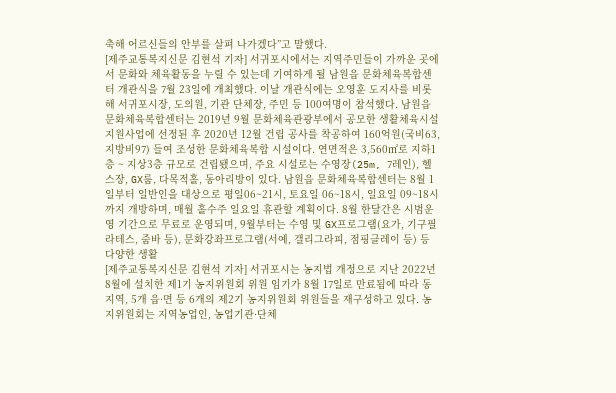축해 어르신들의 안부를 살펴 나가겠다”고 말했다.
[제주교통복지신문 김현석 기자] 서귀포시에서는 지역주민들이 가까운 곳에서 문화와 체육활동을 누릴 수 있는데 기여하게 될 남원읍 문화체육복합센터 개관식을 7월 23일에 개최했다. 이날 개관식에는 오영훈 도지사를 비롯해 서귀포시장, 도의원, 기관 단체장, 주민 등 100여명이 참석했다. 남원읍 문화체육복합센터는 2019년 9월 문화체육관광부에서 공모한 생활체육시설 지원사업에 선정된 후 2020년 12월 건립 공사를 착공하여 160억원(국비63, 지방비97) 들여 조성한 문화체육복합 시설이다. 연면적은 3,560㎡로 지하1층 ~ 지상3층 규모로 건립됐으며, 주요 시설로는 수영장(25m, 7레인), 헬스장, GX룸, 다목적홀, 동아리방이 있다. 남원읍 문화체육복합센터는 8월 1일부터 일반인을 대상으로 평일06~21시, 토요일 06~18시, 일요일 09~18시까지 개방하며, 매월 홀수주 일요일 휴관할 계획이다. 8월 한달간은 시범운영 기간으로 무료로 운영되며, 9월부터는 수영 및 GX프로그램(요가, 기구필라테스, 줌바 등), 문화강좌프로그램(서예, 갤리그라피, 점핑클레이 등) 등 다양한 생활
[제주교통복지신문 김현석 기자] 서귀포시는 농지법 개정으로 지난 2022년 8월에 설치한 제1기 농지위원회 위원 임기가 8월 17일로 만료됨에 따라 동 지역, 5개 읍·면 등 6개의 제2기 농지위원회 위원들을 재구성하고 있다. 농지위원회는 지역농업인, 농업기관·단체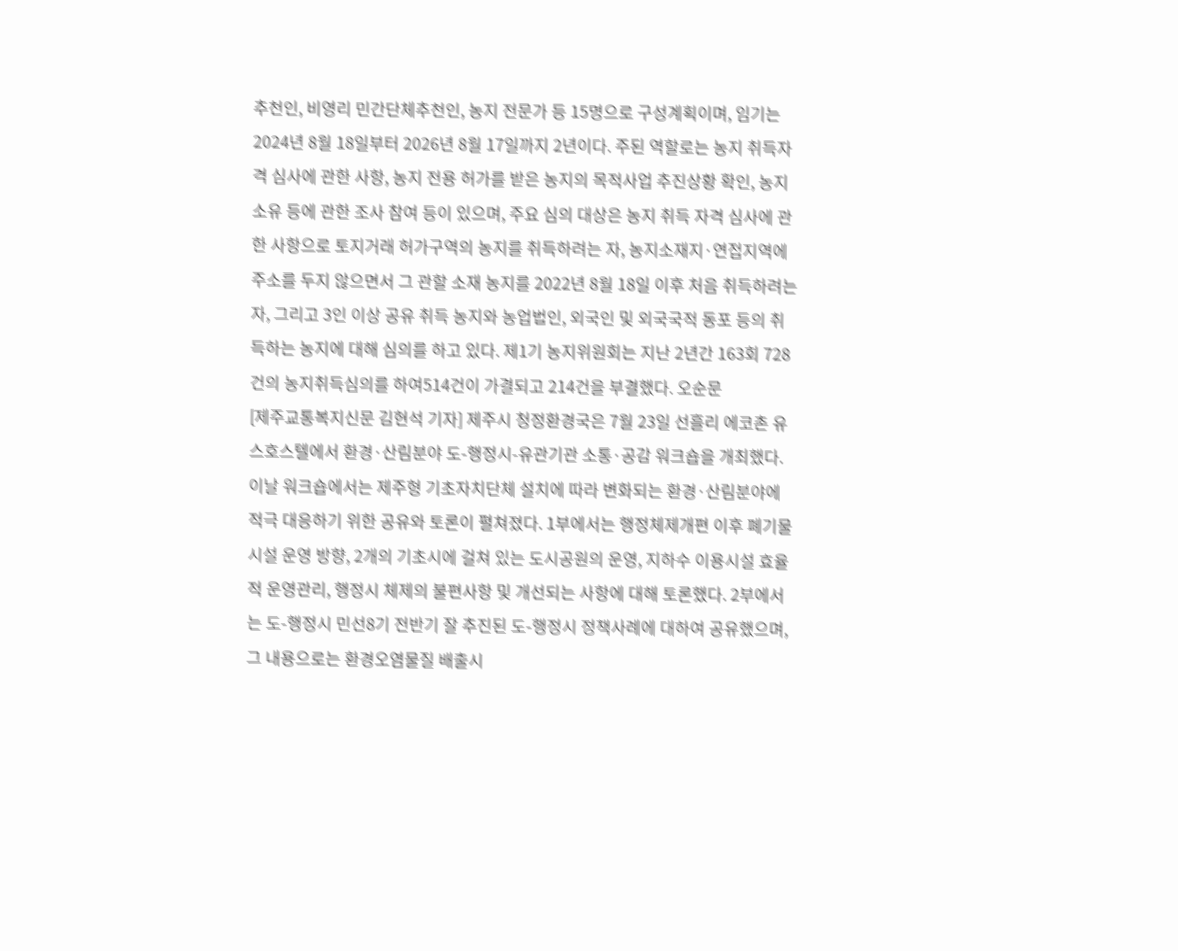추천인, 비영리 민간단체추천인, 농지 전문가 등 15명으로 구성계획이며, 임기는 2024년 8월 18일부터 2026년 8월 17일까지 2년이다. 주된 역할로는 농지 취득자격 심사에 관한 사항, 농지 전용 허가를 받은 농지의 목적사업 추진상황 확인, 농지 소유 등에 관한 조사 참여 등이 있으며, 주요 심의 대상은 농지 취득 자격 심사에 관한 사항으로 토지거래 허가구역의 농지를 취득하려는 자, 농지소재지·연접지역에 주소를 두지 않으면서 그 관할 소재 농지를 2022년 8월 18일 이후 처음 취득하려는 자, 그리고 3인 이상 공유 취득 농지와 농업법인, 외국인 및 외국국적 동포 등의 취득하는 농지에 대해 심의를 하고 있다. 제1기 농지위원회는 지난 2년간 163회 728건의 농지취득심의를 하여514건이 가결되고 214건을 부결했다. 오순문
[제주교통복지신문 김현석 기자] 제주시 청정환경국은 7월 23일 선흘리 에코촌 유스호스텔에서 환경·산림분야 도-행정시-유관기관 소통·공감 워크숍을 개최했다. 이날 워크숍에서는 제주형 기초자치단체 설치에 따라 변화되는 환경·산림분야에 적극 대응하기 위한 공유와 토론이 펼쳐졌다. 1부에서는 행정체제개편 이후 폐기물시설 운영 방향, 2개의 기초시에 걸쳐 있는 도시공원의 운영, 지하수 이용시설 효율적 운영관리, 행정시 체제의 불편사항 및 개선되는 사항에 대해 토론했다. 2부에서는 도-행정시 민선8기 전반기 잘 추진된 도-행정시 정책사례에 대하여 공유했으며, 그 내용으로는 환경오염물질 배출시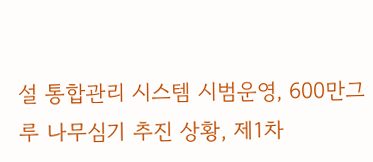설 통합관리 시스템 시범운영, 600만그루 나무심기 추진 상황, 제1차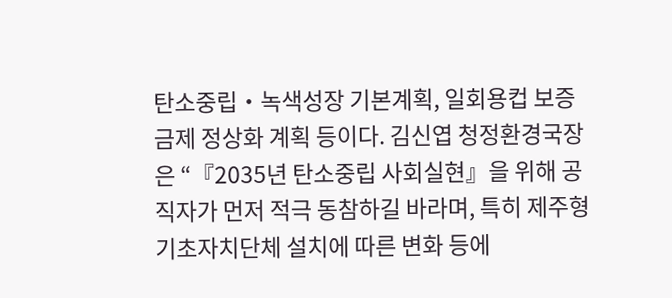탄소중립‧녹색성장 기본계획, 일회용컵 보증금제 정상화 계획 등이다. 김신엽 청정환경국장은 “『2035년 탄소중립 사회실현』을 위해 공직자가 먼저 적극 동참하길 바라며, 특히 제주형 기초자치단체 설치에 따른 변화 등에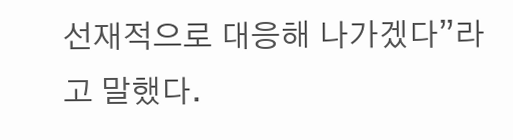선재적으로 대응해 나가겠다”라고 말했다.